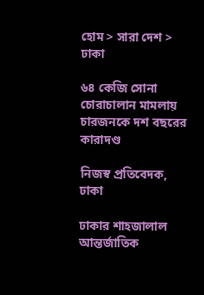হোম > সারা দেশ > ঢাকা

৬৪ কেজি সোনা চোরাচালান মামলায় চারজনকে দশ বছরের কারাদণ্ড

নিজস্ব প্রতিবেদক, ঢাকা

ঢাকার শাহজালাল আন্তর্জাতিক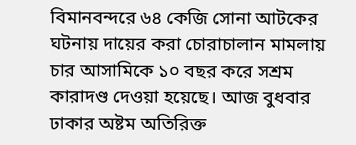বিমানবন্দরে ৬৪ কেজি সোনা আটকের ঘটনায় দায়ের করা চোরাচালান মামলায় চার আসামিকে ১০ বছর করে সশ্রম কারাদণ্ড দেওয়া হয়েছে। আজ বুধবার ঢাকার অষ্টম অতিরিক্ত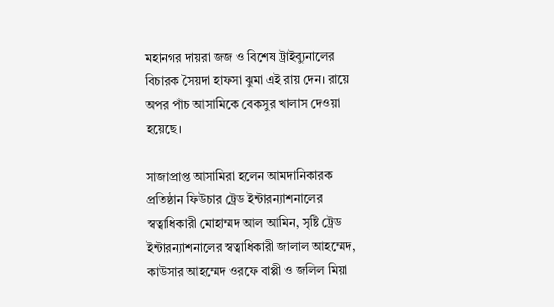মহানগর দায়রা জজ ও বিশেষ ট্রাইব্যুনালের বিচারক সৈয়দা হাফসা ঝুমা এই রায় দেন। রায়ে অপর পাঁচ আসামিকে বেকসুর খালাস দেওয়া হয়েছে।

সাজাপ্রাপ্ত আসামিরা হলেন আমদানিকারক প্রতিষ্ঠান ফিউচার ট্রেড ইন্টারন্যাশনালের স্বত্বাধিকারী মোহাম্মদ আল আমিন, সৃষ্টি ট্রেড ইন্টারন্যাশনালের স্বত্বাধিকারী জালাল আহম্মেদ, কাউসার আহম্মেদ ওরফে বাপ্পী ও জলিল মিয়া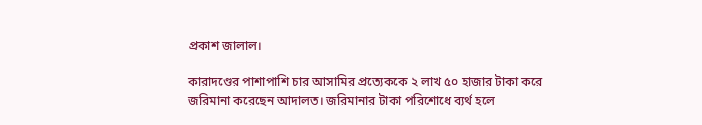প্রকাশ জালাল।

কারাদণ্ডের পাশাপাশি চার আসামির প্রত্যেককে ২ লাখ ৫০ হাজার টাকা করে জরিমানা করেছেন আদালত। জরিমানার টাকা পরিশোধে ব্যর্থ হলে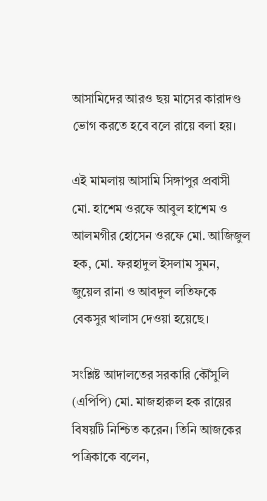আসামিদের আরও ছয় মাসের কারাদণ্ড ভোগ করতে হবে বলে রায়ে বলা হয়।

এই মামলায় আসামি সিঙ্গাপুর প্রবাসী মো. হাশেম ওরফে আবুল হাশেম ও আলমগীর হোসেন ওরফে মো. আজিজুল হক, মো. ফরহাদুল ইসলাম সুমন, জুয়েল রানা ও আবদুল লতিফকে বেকসুর খালাস দেওয়া হয়েছে।

সংশ্লিষ্ট আদালতের সরকারি কৌঁসুলি (এপিপি) মো. মাজহারুল হক রায়ের বিষয়টি নিশ্চিত করেন। তিনি আজকের পত্রিকাকে বলেন,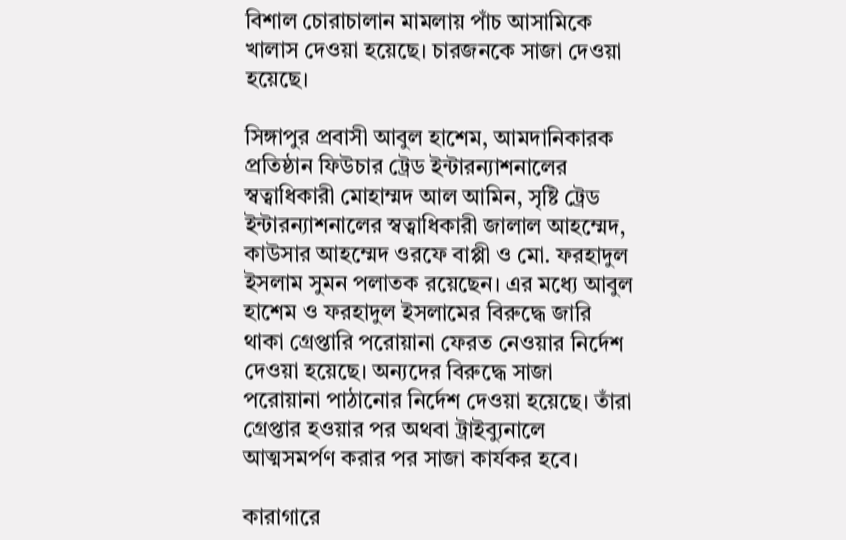বিশাল চোরাচালান মামলায় পাঁচ আসামিকে খালাস দেওয়া হয়েছে। চারজনকে সাজা দেওয়া হয়েছে।

সিঙ্গাপুর প্রবাসী আবুল হাশেম, আমদানিকারক প্রতিষ্ঠান ফিউচার ট্রেড ইন্টারন্যাশনালের স্বত্বাধিকারী মোহাম্মদ আল আমিন, সৃষ্টি ট্রেড ইন্টারন্যাশনালের স্বত্বাধিকারী জালাল আহম্মেদ, কাউসার আহম্মেদ ওরফে বাপ্পী ও মো. ফরহাদুল ইসলাম সুমন পলাতক রয়েছেন। এর মধ্যে আবুল হাশেম ও ফরহাদুল ইসলামের বিরুদ্ধে জারি থাকা গ্রেপ্তারি পরোয়ানা ফেরত নেওয়ার নির্দেশ দেওয়া হয়েছে। অন্যদের বিরুদ্ধে সাজা পরোয়ানা পাঠানোর নির্দেশ দেওয়া হয়েছে। তাঁরা গ্রেপ্তার হওয়ার পর অথবা ট্রাইব্যুনালে আত্মসমর্পণ করার পর সাজা কার্যকর হবে।

কারাগারে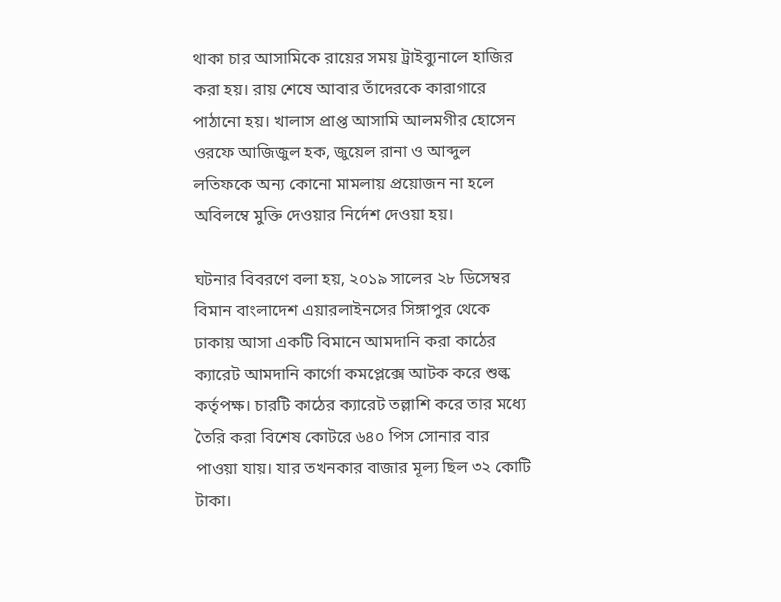থাকা চার আসামিকে রায়ের সময় ট্রাইব্যুনালে হাজির করা হয়। রায় শেষে আবার তাঁদেরকে কারাগারে পাঠানো হয়। খালাস প্রাপ্ত আসামি আলমগীর হোসেন ওরফে আজিজুল হক, জুয়েল রানা ও আব্দুল লতিফকে অন্য কোনো মামলায় প্রয়োজন না হলে অবিলম্বে মুক্তি দেওয়ার নির্দেশ দেওয়া হয়।

ঘটনার বিবরণে বলা হয়, ২০১৯ সালের ২৮ ডিসেম্বর বিমান বাংলাদেশ এয়ারলাইনসের সিঙ্গাপুর থেকে ঢাকায় আসা একটি বিমানে আমদানি করা কাঠের ক্যারেট আমদানি কার্গো কমপ্লেক্সে আটক করে শুল্ক কর্তৃপক্ষ। চারটি কাঠের ক্যারেট তল্লাশি করে তার মধ্যে তৈরি করা বিশেষ কোটরে ৬৪০ পিস সোনার বার পাওয়া যায়। যার তখনকার বাজার মূল্য ছিল ৩২ কোটি টাকা।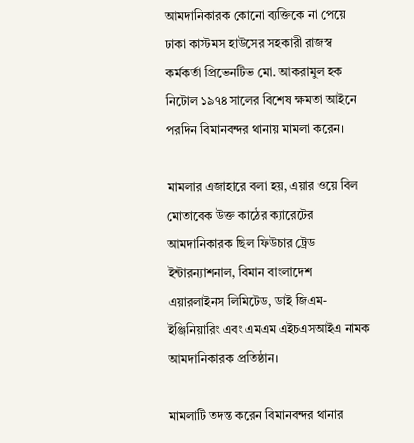আমদানিকারক কোনো ব্যক্তিকে না পেয়ে ঢাকা কাস্টমস হাউসের সহকারী রাজস্ব কর্মকর্তা প্রিভেনটিভ মো. আকরামুল হক নিটোল ১৯৭৪ সালের বিশেষ ক্ষমতা আইনে পরদিন বিমানবন্দর থানায় মামলা করেন।

মামলার এজাহারে বলা হয়, এয়ার ওয়ে বিল মোতাবেক উক্ত কাঠের ক্যারেটের আমদানিকারক ছিল ফিউচার ট্রেড ইন্টারন্যাশনাল, বিমান বাংলাদেশ এয়ারলাইনস লিমিটেড, ডাই জিএম- ইঞ্জিনিয়ারিং এবং এমএম এইচএসআইএ নামক আমদানিকারক প্রতিষ্ঠান।

মামলাটি তদন্ত করেন বিমানবন্দর থানার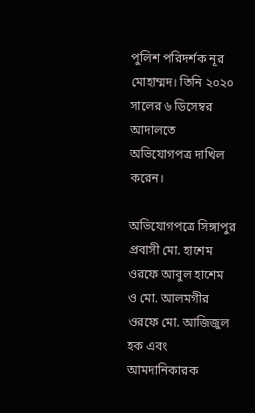পুলিশ পরিদর্শক নূর মোহাম্মদ। তিনি ২০২০ সালের ৬ ডিসেম্বর আদালতে অভিযোগপত্র দাখিল করেন।

অভিযোগপত্রে সিঙ্গাপুর প্রবাসী মো. হাশেম ওরফে আবুল হাশেম ও মো. আলমগীর ওরফে মো. আজিজুল হক এবং আমদানিকারক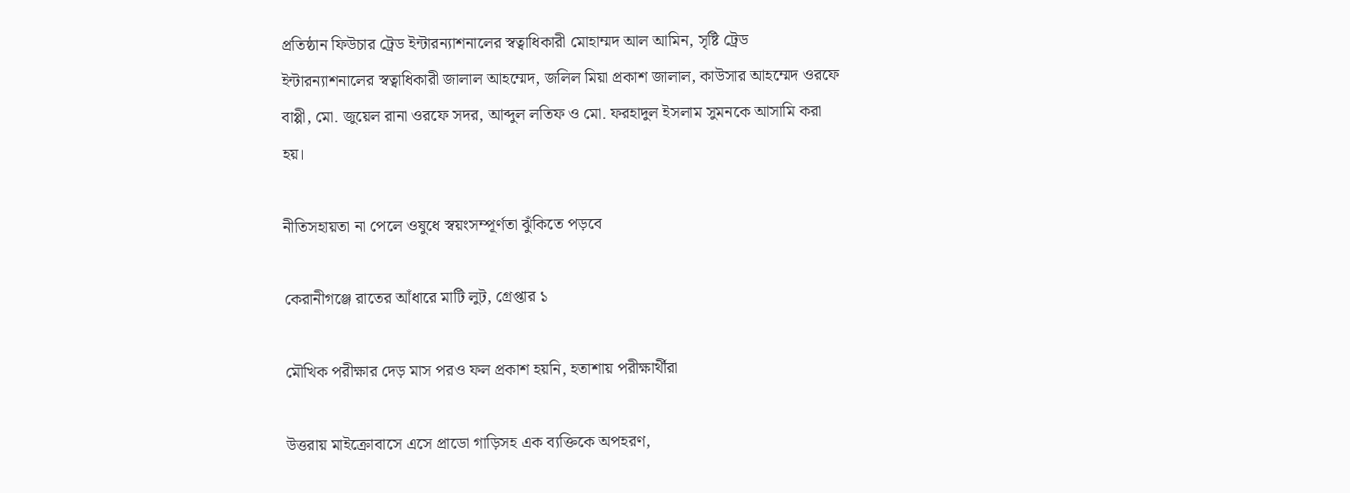প্রতিষ্ঠান ফিউচার ট্রেড ইন্টারন্যাশনালের স্বত্বাধিকারী মোহাম্মদ আল আমিন, সৃষ্টি ট্রেড ইন্টারন্যাশনালের স্বত্বাধিকারী জালাল আহম্মেদ, জলিল মিয়া প্রকাশ জালাল, কাউসার আহম্মেদ ওরফে বাপ্পী, মো. জুয়েল রানা ওরফে সদর, আব্দুল লতিফ ও মো. ফরহাদুল ইসলাম সুমনকে আসামি করা হয়।

নীতিসহায়তা না পেলে ওষুধে স্বয়ংসম্পূর্ণতা ঝুঁকিতে পড়বে

কেরানীগঞ্জে রাতের আঁধারে মাটি লুট, গ্রেপ্তার ১

মৌখিক পরীক্ষার দেড় মাস পরও ফল প্রকাশ হয়নি, হতাশায় পরীক্ষার্থীরা

উত্তরায় মাইক্রোবাসে এসে প্রাডো গাড়িসহ এক ব্যক্তিকে অপহরণ,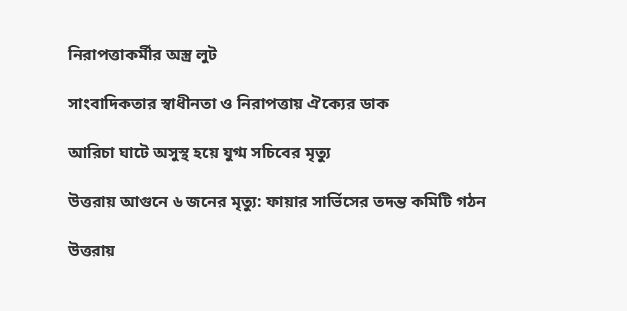নিরাপত্তাকর্মীর অস্ত্র লুট

সাংবাদিকতার স্বাধীনতা ও নিরাপত্তায় ঐক্যের ডাক

আরিচা ঘাটে অসুস্থ হয়ে যুগ্ম সচিবের মৃত্যু

উত্তরায় আগুনে ৬ জনের মৃত্যু: ফায়ার সার্ভিসের তদন্ত কমিটি গঠন

উত্তরায়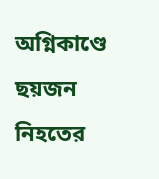অগ্নিকাণ্ডে ছয়জন নিহতের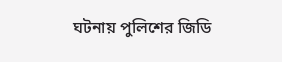ঘটনায় পুলিশের জিডি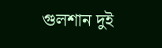গুলশান দুই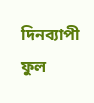দিনব্যাপী ফুল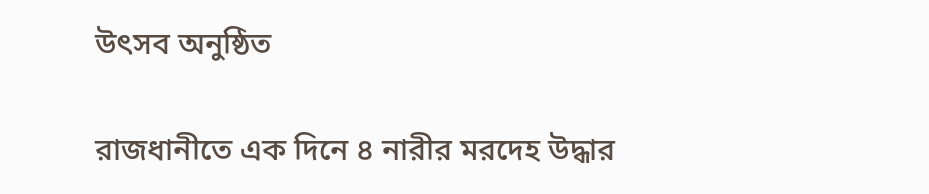উৎসব অনুষ্ঠিত

রাজধানীতে এক দিনে ৪ নারীর মরদেহ উদ্ধার